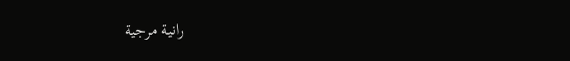رانية مرجية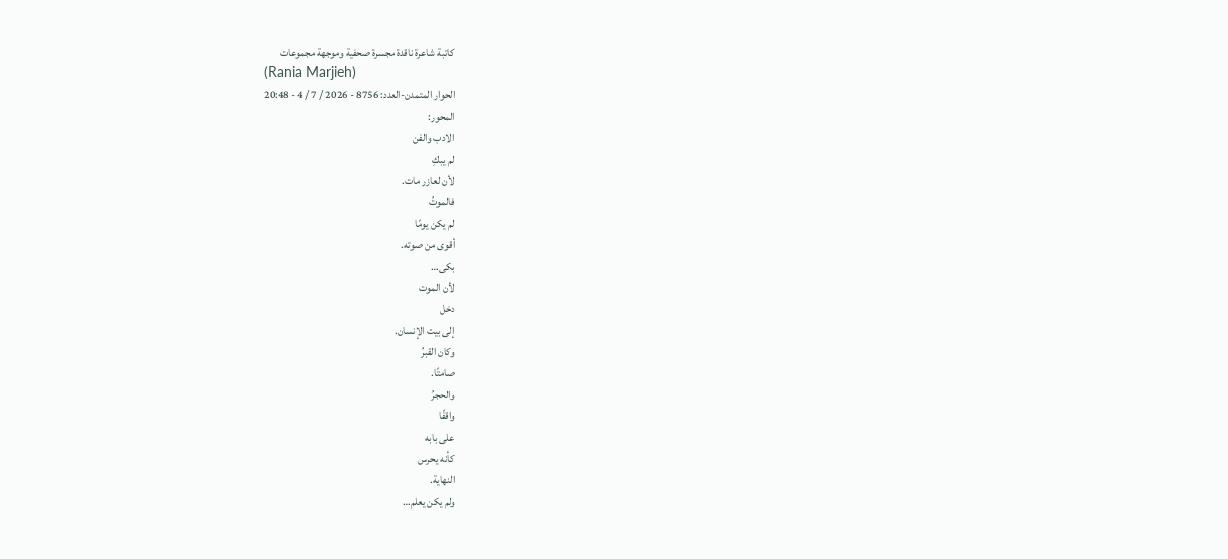كاتبة شاعرة ناقدة مجسرة صحفية وموجهة مجموعات
(Rania Marjieh)
الحوار المتمدن-العدد: 8756 - 2026 / 7 / 4 - 20:48
المحور:
الادب والفن
لم يبكِ
لأن لعازر مات.
فالموتُ
لم يكن يومًا
أقوى من صوته.
بكى…
لأن الموت
دخل
إلى بيت الإنسان.
وكان القبرُ
صامتًا.
والحجرُ
واقفًا
على بابه
كأنه يحرس
النهاية.
ولم يكن يعلم…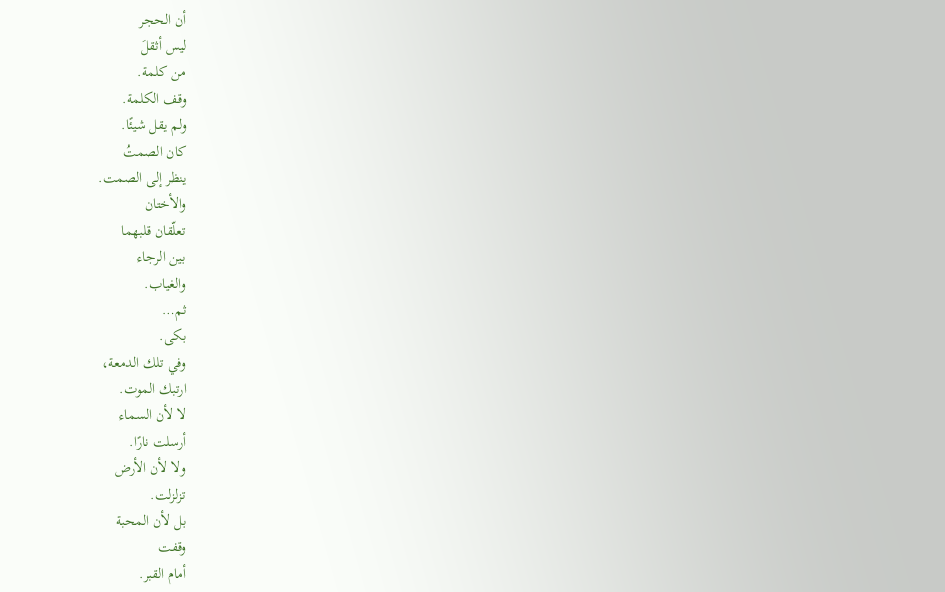أن الحجر
ليس أثقلَ
من كلمة.
وقف الكلمة.
ولم يقل شيئًا.
كان الصمتُ
ينظر إلى الصمت.
والأختان
تعلّقان قلبهما
بين الرجاء
والغياب.
ثم…
بكى.
وفي تلك الدمعة،
ارتبك الموت.
لا لأن السماء
أرسلت نارًا.
ولا لأن الأرض
تزلزلت.
بل لأن المحبة
وقفت
أمام القبر.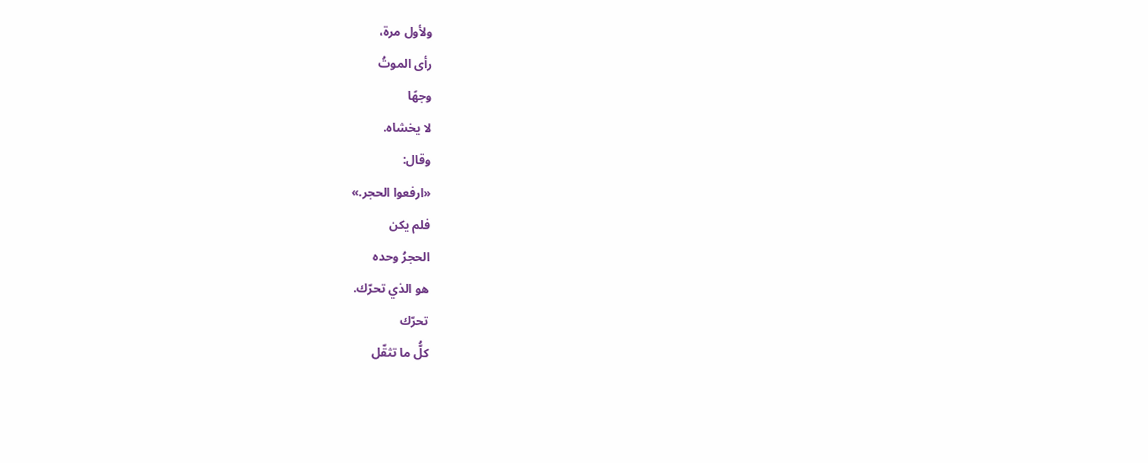ولأول مرة،
رأى الموتُ
وجهًا
لا يخشاه.
وقال:
«ارفعوا الحجر.»
فلم يكن
الحجرُ وحده
هو الذي تحرّك.
تحرّك
كلُّ ما تثقّل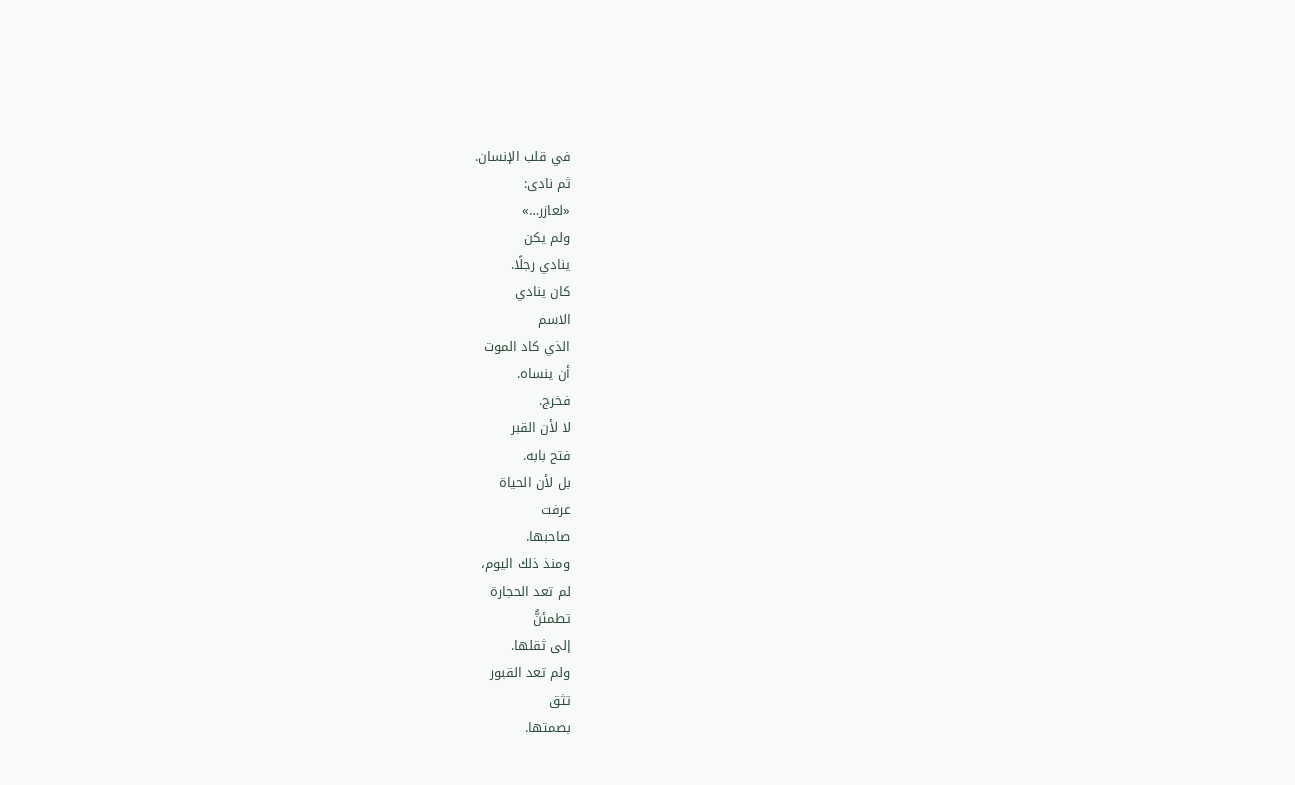في قلب الإنسان.
ثم نادى:
«لعازر…»
ولم يكن
ينادي رجلًا.
كان ينادي
الاسم
الذي كاد الموت
أن ينساه.
فخرج.
لا لأن القبر
فتح بابه.
بل لأن الحياة
عرفت
صاحبها.
ومنذ ذلك اليوم،
لم تعد الحجارة
تطمئنُّ
إلى ثقلها.
ولم تعد القبور
تثق
بصمتها.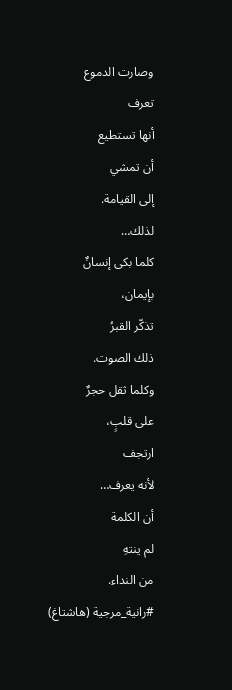وصارت الدموع
تعرف
أنها تستطيع
أن تمشي
إلى القيامة.
لذلك…
كلما بكى إنسانٌ
بإيمان،
تذكّر القبرُ
ذلك الصوت.
وكلما ثقل حجرٌ
على قلبٍ،
ارتجف
لأنه يعرف…
أن الكلمة
لم ينتهِ
من النداء.
#رانية_مرجية (هاشتاغ)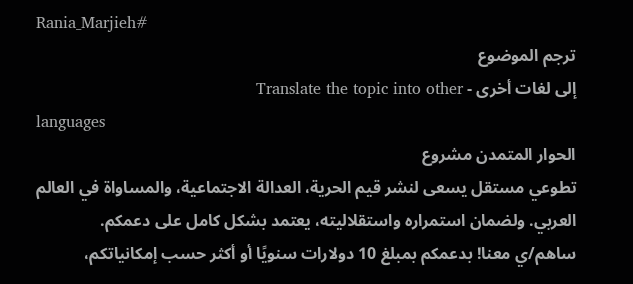Rania_Marjieh#
ترجم الموضوع
إلى لغات أخرى - Translate the topic into other
languages
الحوار المتمدن مشروع
تطوعي مستقل يسعى لنشر قيم الحرية، العدالة الاجتماعية، والمساواة في العالم
العربي. ولضمان استمراره واستقلاليته، يعتمد بشكل كامل على دعمكم.
ساهم/ي معنا! بدعمكم بمبلغ 10 دولارات سنويًا أو أكثر حسب إمكانياتكم،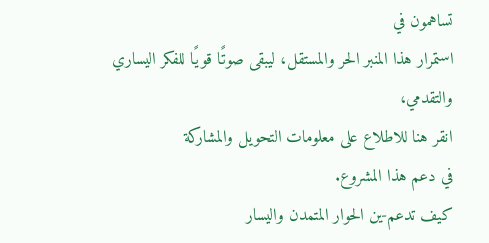تساهمون في
استمرار هذا المنبر الحر والمستقل، ليبقى صوتًا قويًا للفكر اليساري والتقدمي،
انقر هنا للاطلاع على معلومات التحويل والمشاركة
في دعم هذا المشروع.
كيف تدعم-ين الحوار المتمدن واليسار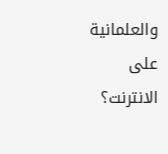والعلمانية
على الانترنت؟